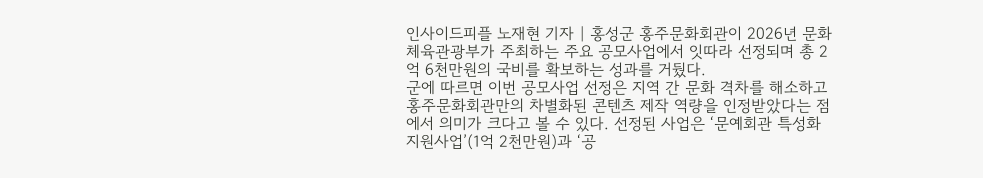인사이드피플 노재현 기자 | 홍성군 홍주문화회관이 2026년 문화체육관광부가 주최하는 주요 공모사업에서 잇따라 선정되며 총 2억 6천만원의 국비를 확보하는 성과를 거뒀다.
군에 따르면 이번 공모사업 선정은 지역 간 문화 격차를 해소하고 홍주문화회관만의 차별화된 콘텐츠 제작 역량을 인정받았다는 점에서 의미가 크다고 볼 수 있다. 선정된 사업은 ‘문예회관 특성화 지원사업’(1억 2천만원)과 ‘공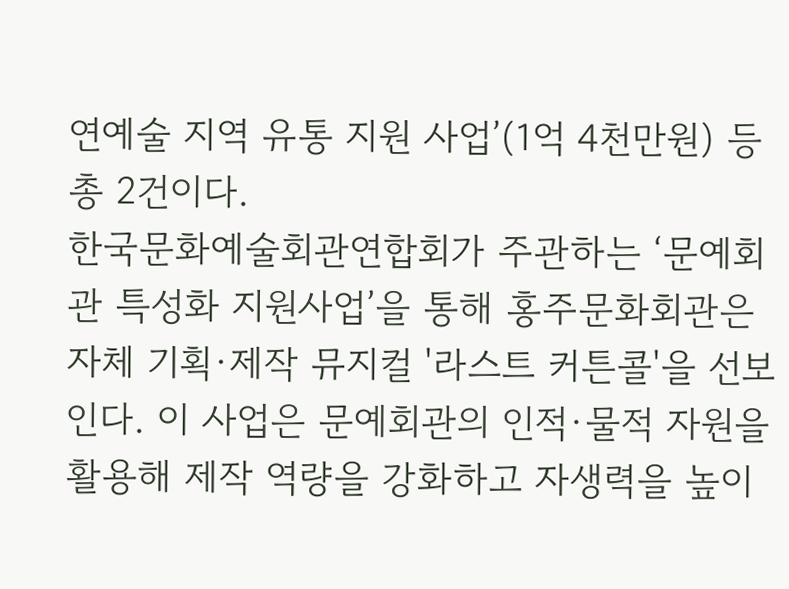연예술 지역 유통 지원 사업’(1억 4천만원) 등 총 2건이다.
한국문화예술회관연합회가 주관하는 ‘문예회관 특성화 지원사업’을 통해 홍주문화회관은 자체 기획·제작 뮤지컬 '라스트 커튼콜'을 선보인다. 이 사업은 문예회관의 인적·물적 자원을 활용해 제작 역량을 강화하고 자생력을 높이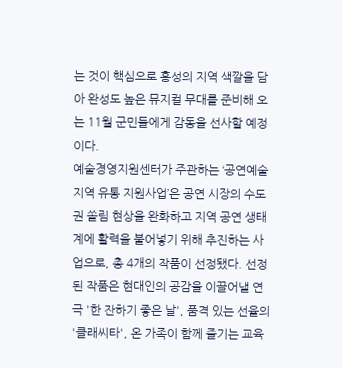는 것이 핵심으로 홍성의 지역 색깔을 담아 완성도 높은 뮤지컬 무대를 준비해 오는 11월 군민들에게 감동을 선사할 예정이다.
예술경영지원센터가 주관하는 ‘공연예술 지역 유통 지원사업’은 공연 시장의 수도권 쏠림 현상을 완화하고 지역 공연 생태계에 활력을 불어넣기 위해 추진하는 사업으로, 총 4개의 작품이 선정됐다. 선정된 작품은 현대인의 공감을 이끌어낼 연극 '한 잔하기 좋은 날', 품격 있는 선율의 '클래씨타', 온 가족이 함께 즐기는 교육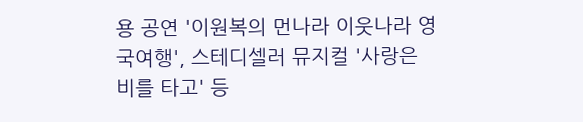용 공연 '이원복의 먼나라 이웃나라 영국여행', 스테디셀러 뮤지컬 '사랑은 비를 타고' 등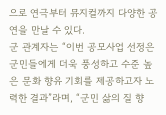으로 연극부터 뮤지컬까지 다양한 공연을 만날 수 있다.
군 관계자는 “이번 공모사업 선정은 군민들에게 더욱 풍성하고 수준 높은 문화 향유 기회를 제공하고자 노력한 결과”라며, “군민 삶의 질 향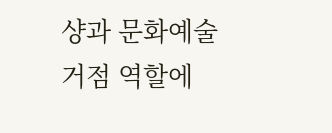샹과 문화예술 거점 역할에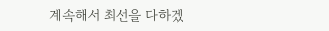계속해서 최선을 다하겠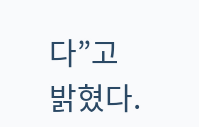다”고 밝혔다.